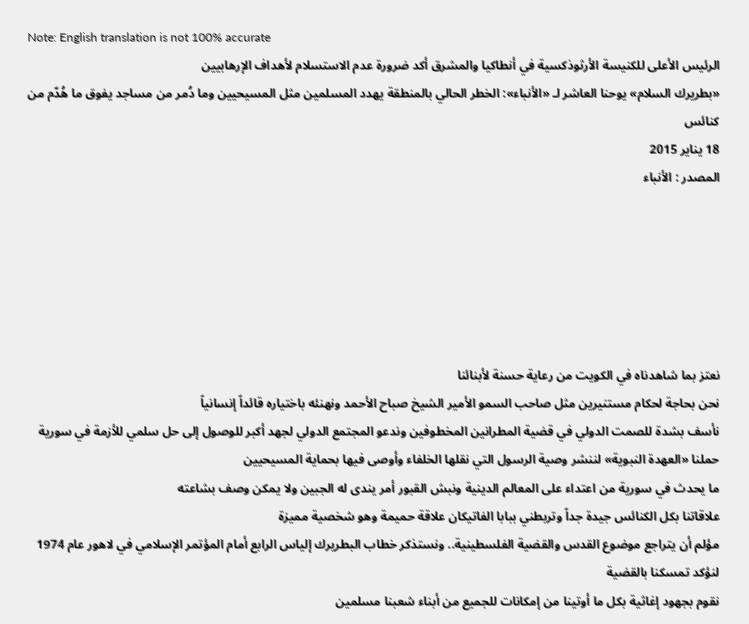Note: English translation is not 100% accurate
الرئيس الأعلى للكنيسة الأرثوذكسية في أنطاكيا والمشرق أكد ضرورة عدم الاستسلام لأهداف الإرهابيين
«بطريرك السلام» يوحنا العاشر لـ «الأنباء»: الخطر الحالي بالمنطقة يهدد المسلمين مثل المسيحيين وما دُمر من مساجد يفوق ما هُدّم من كنائس
18 يناير 2015
المصدر : الأنباء






نعتز بما شاهدناه في الكويت من رعاية حسنة لأبنائنا
نحن بحاجة لحكام مستنيرين مثل صاحب السمو الأمير الشيخ صباح الأحمد ونهنئه باختياره قائداً إنسانياً
نأسف بشدة للصمت الدولي في قضية المطرانين المخطوفين وندعو المجتمع الدولي لجهد أكبر للوصول إلى حل سلمي للأزمة في سورية
حملنا «العهدة النبوية» لننشر وصية الرسول التي نقلها الخلفاء وأوصى فيها بحماية المسيحيين
ما يحدث في سورية من اعتداء على المعالم الدينية ونبش القبور أمر يندى له الجبين ولا يمكن وصف بشاعته
علاقاتنا بكل الكنائس جيدة جداً وتربطني ببابا الفاتيكان علاقة حميمة وهو شخصية مميزة
مؤلم أن يتراجع موضوع القدس والقضية الفلسطينية.. ونستذكر خطاب البطريرك إلياس الرابع أمام المؤتمر الإسلامي في لاهور عام 1974 لنؤكد تمسكنا بالقضية
نقوم بجهود إغاثية بكل ما أوتينا من إمكانات للجميع من أبناء شعبنا مسلمين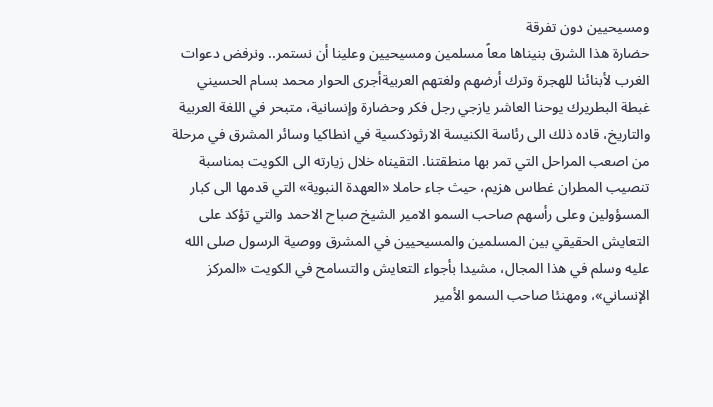ومسيحيين دون تفرقة
حضارة هذا الشرق بنيناها معاً مسلمين ومسيحيين وعلينا أن نستمر.. ونرفض دعوات الغرب لأبنائنا للهجرة وترك أرضهم ولغتهم العربيةأجرى الحوار محمد بسام الحسيني غبطة البطريرك يوحنا العاشر يازجي رجل فكر وحضارة وإنسانية، متبحر في اللغة العربية والتاريخ، قاده ذلك الى رئاسة الكنيسة الارثوذكسية في انطاكيا وسائر المشرق في مرحلة من اصعب المراحل التي تمر بها منطقتنا. التقيناه خلال زيارته الى الكويت بمناسبة تنصيب المطران غطاس هزيم، حيث جاء حاملا «العهدة النبوية» التي قدمها الى كبار المسؤولين وعلى رأسهم صاحب السمو الامير الشيخ صباح الاحمد والتي تؤكد على التعايش الحقيقي بين المسلمين والمسيحيين في المشرق ووصية الرسول صلى الله عليه وسلم في هذا المجال، مشيدا بأجواء التعايش والتسامح في الكويت «المركز الإنساني»، ومهنئا صاحب السمو الأمير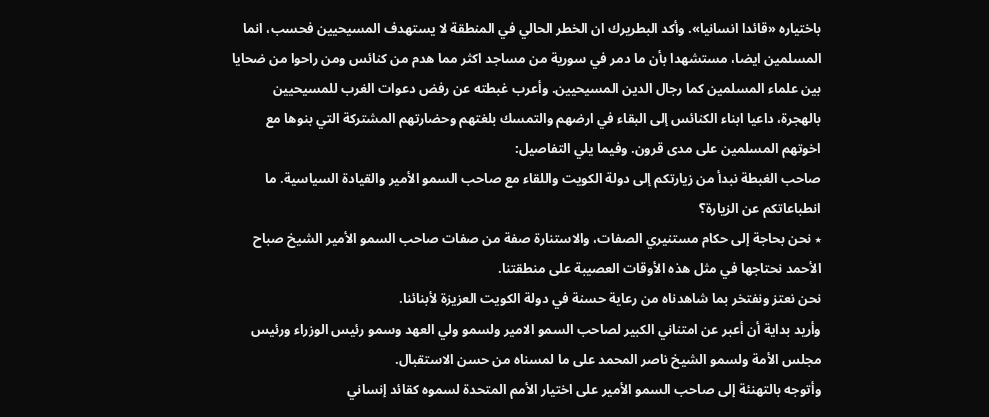باختياره «قائدا انسانيا». وأكد البطريرك ان الخطر الحالي في المنطقة لا يستهدف المسيحيين فحسب، انما المسلمين ايضا، مستشهدا بأن ما دمر في سورية من مساجد اكثر مما هدم من كنائس ومن راحوا من ضحايا بين علماء المسلمين كما رجال الدين المسيحيين. وأعرب غبطته عن رفض دعوات الغرب للمسيحيين بالهجرة، داعيا ابناء الكنائس إلى البقاء في ارضهم والتمسك بلغتهم وحضارتهم المشتركة التي بنوها مع اخوتهم المسلمين على مدى قرون. وفيما يلي التفاصيل:
صاحب الغبطة نبدأ من زيارتكم إلى دولة الكويت واللقاء مع صاحب السمو الأمير والقيادة السياسية. ما انطباعاتكم عن الزيارة؟
٭ نحن بحاجة إلى حكام مستنيري الصفات، والاستنارة صفة من صفات صاحب السمو الأمير الشيخ صباح الأحمد نحتاجها في مثل هذه الأوقات العصيبة على منطقتنا.
نحن نعتز ونفتخر بما شاهدناه من رعاية حسنة في دولة الكويت العزيزة لأبنائنا.
وأريد بداية أن أعبر عن امتناني الكبير لصاحب السمو الامير ولسمو ولي العهد وسمو رئيس الوزراء ورئيس مجلس الأمة ولسمو الشيخ ناصر المحمد على ما لمسناه من حسن الاستقبال.
وأتوجه بالتهنئة إلى صاحب السمو الأمير على اختيار الأمم المتحدة لسموه كقائد إنساني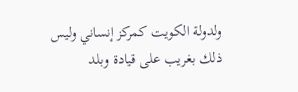ولدولة الكويت كمركز إنساني وليس ذلك بغريب على قيادة وبلد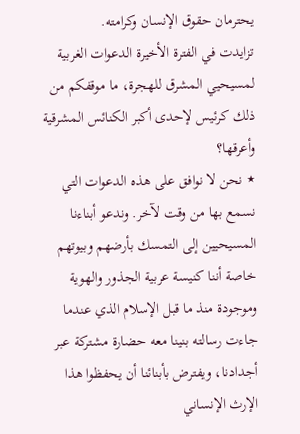يحترمان حقوق الإنسان وكرامته.
تزايدت في الفترة الأخيرة الدعوات الغربية لمسيحيي المشرق للهجرة، ما موقفكم من ذلك كرئيس لإحدى أكبر الكنائس المشرقية وأعرقها؟
٭ نحن لا نوافق على هذه الدعوات التي نسمع بها من وقت لآخر. وندعو أبناءنا المسيحيين إلى التمسك بأرضهم وبيوتهم خاصة أننا كنيسة عربية الجذور والهوية وموجودة منذ ما قبل الإسلام الذي عندما جاءت رسالته بنينا معه حضارة مشتركة عبر أجدادنا، ويفترض بأبنائنا أن يحفظوا هذا الإرث الإنساني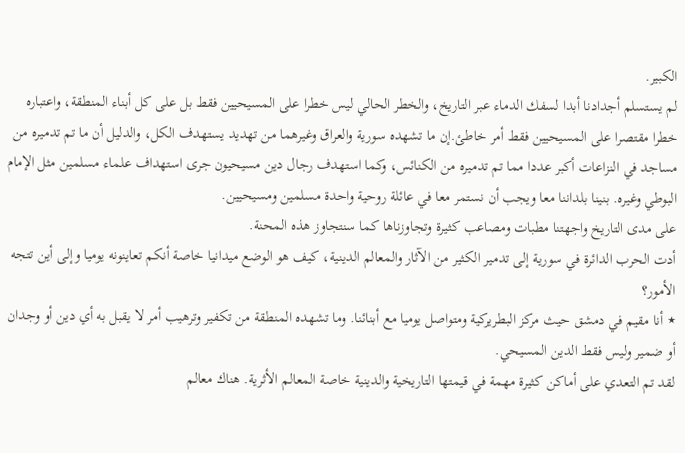الكبير.
لم يستسلم أجدادنا أبدا لسفك الدماء عبر التاريخ، والخطر الحالي ليس خطرا على المسيحيين فقط بل على كل أبناء المنطقة، واعتباره خطرا مقتصرا على المسيحيين فقط أمر خاطئ.إن ما تشهده سورية والعراق وغيرهما من تهديد يستهدف الكل، والدليل أن ما تم تدميره من مساجد في النزاعات أكبر عددا مما تم تدميره من الكنائس، وكما استهدف رجال دين مسيحيون جرى استهداف علماء مسلمين مثل الإمام البوطي وغيره. بنينا بلداننا معا ويجب أن نستمر معا في عائلة روحية واحدة مسلمين ومسيحيين.
على مدى التاريخ واجهتنا مطبات ومصاعب كثيرة وتجاوزناها كما سنتجاوز هذه المحنة.
أدت الحرب الدائرة في سورية إلى تدمير الكثير من الآثار والمعالم الدينية، كيف هو الوضع ميدانيا خاصة أنكم تعاينونه يوميا وإلى أين تتجه الأمور؟
٭ أنا مقيم في دمشق حيث مركز البطريركية ومتواصل يوميا مع أبنائنا. وما تشهده المنطقة من تكفير وترهيب أمر لا يقبل به أي دين أو وجدان أو ضمير وليس فقط الدين المسيحي.
لقد تم التعدي على أماكن كثيرة مهمة في قيمتها التاريخية والدينية خاصة المعالم الأثرية. هناك معالم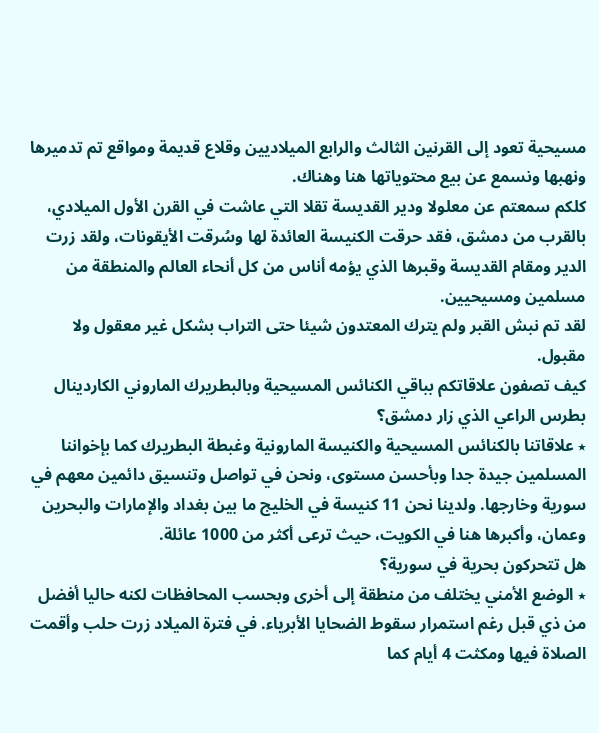مسيحية تعود إلى القرنين الثالث والرابع الميلاديين وقلاع قديمة ومواقع تم تدميرها ونهبها ونسمع عن بيع محتوياتها هنا وهناك.
كلكم سمعتم عن معلولا ودير القديسة تقلا التي عاشت في القرن الأول الميلادي، بالقرب من دمشق، فقد حرقت الكنيسة العائدة لها وسُرقت الأيقونات، ولقد زرت الدير ومقام القديسة وقبرها الذي يؤمه أناس من كل أنحاء العالم والمنطقة من مسلمين ومسيحيين.
لقد تم نبش القبر ولم يترك المعتدون شيئا حتى التراب بشكل غير معقول ولا مقبول.
كيف تصفون علاقاتكم بباقي الكنائس المسيحية وبالبطريرك الماروني الكاردينال بطرس الراعي الذي زار دمشق؟
٭ علاقاتنا بالكنائس المسيحية والكنيسة المارونية وغبطة البطريرك كما بإخواننا المسلمين جيدة جدا وبأحسن مستوى، ونحن في تواصل وتنسيق دائمين معهم في سورية وخارجها. ولدينا نحن 11 كنيسة في الخليج ما بين بغداد والإمارات والبحرين وعمان، وأكبرها هنا في الكويت، حيث ترعى أكثر من 1000 عائلة.
هل تتحركون بحرية في سورية؟
٭ الوضع الأمني يختلف من منطقة إلى أخرى وبحسب المحافظات لكنه حاليا أفضل من ذي قبل رغم استمرار سقوط الضحايا الأبرياء. في فترة الميلاد زرت حلب وأقمت الصلاة فيها ومكثت 4 أيام كما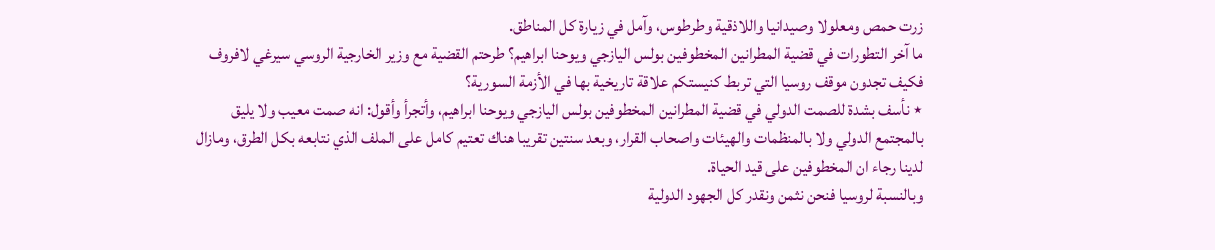زرت حمص ومعلولا وصيدانيا واللاذقية وطرطوس، وآمل في زيارة كل المناطق.
ما آخر التطورات في قضية المطرانين المخطوفين بولس اليازجي ويوحنا ابراهيم؟ طرحتم القضية مع وزير الخارجية الروسي سيرغي لافروف فكيف تجدون موقف روسيا التي تربط كنيستكم علاقة تاريخية بها في الأزمة السورية؟
٭ نأسف بشدة للصمت الدولي في قضية المطرانين المخطوفين بولس اليازجي ويوحنا ابراهيم، وأتجرأ وأقول: انه صمت معيب ولا يليق بالمجتمع الدولي ولا بالمنظمات والهيئات واصحاب القرار، وبعد سنتين تقريبا هناك تعتيم كامل على الملف الذي نتابعه بكل الطرق، ومازال لدينا رجاء ان المخطوفين على قيد الحياة.
وبالنسبة لروسيا فنحن نثمن ونقدر كل الجهود الدولية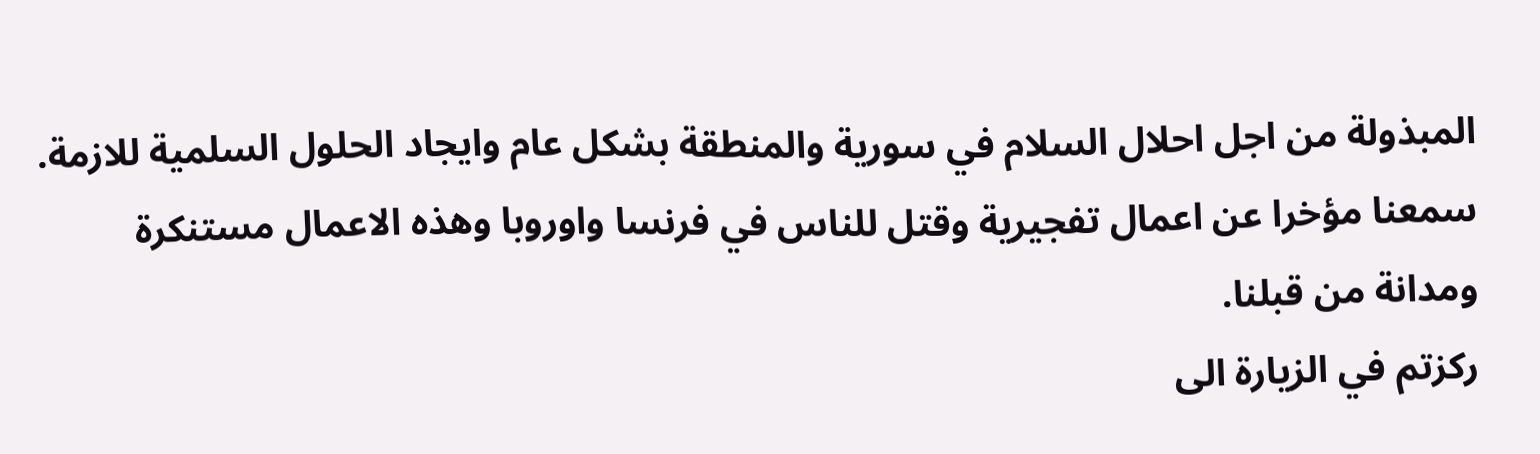المبذولة من اجل احلال السلام في سورية والمنطقة بشكل عام وايجاد الحلول السلمية للازمة.
سمعنا مؤخرا عن اعمال تفجيرية وقتل للناس في فرنسا واوروبا وهذه الاعمال مستنكرة ومدانة من قبلنا.
ركزتم في الزيارة الى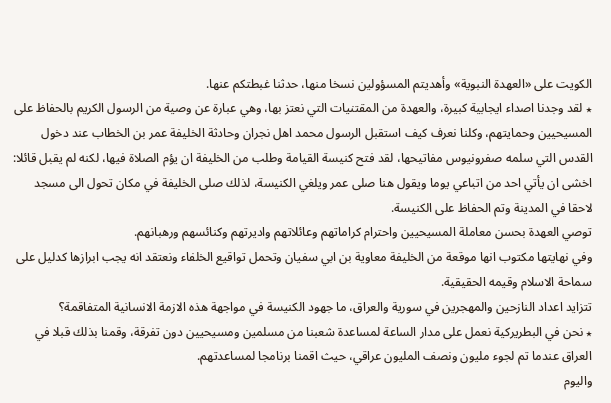الكويت على «العهدة النبوية» وأهديتم المسؤولين نسخا منها، حدثنا غبطتكم عنها.
٭ لقد وجدنا اصداء ايجابية كبيرة، والعهدة من المقتنيات التي نعتز بها، وهي عبارة عن وصية من الرسول الكريم بالحفاظ على المسيحيين وحمايتهم، وكلنا نعرف كيف استقبل الرسول محمد اهل نجران وحادثة الخليفة عمر بن الخطاب عند دخول القدس التي سلمه صفرونيوس مفاتيحها، لقد فتح كنيسة القيامة وطلب من الخليفة ان يؤم الصلاة فيها، لكنه لم يقبل قائلا: اخشى ان يأتي احد من اتباعي يوما ويقول هنا صلى عمر ويلغي الكنيسة، لذلك صلى الخليفة في مكان تحول الى مسجد لاحقا في المدينة وتم الحفاظ على الكنيسة.
توصي العهدة بحسن معاملة المسيحيين واحترام كراماتهم وعائلاتهم واديرتهم وكنائسهم ورهبانهم.
وفي نهايتها مكتوب انها موقعة من الخليفة معاوية بن ابي سفيان وتحمل تواقيع الخلفاء ونعتقد انه يجب ابرازها كدليل على سماحة الاسلام وقيمه الحقيقية.
تتزايد اعداد النازحين والمهجرين في سورية والعراق، ما جهود الكنيسة في مواجهة هذه الازمة الانسانية المتفاقمة؟
٭ نحن في البطريركية نعمل على مدار الساعة لمساعدة شعبنا من مسلمين ومسيحيين دون تفرقة، وقمنا بذلك قبلا في العراق عندما تم لجوء مليون ونصف المليون عراقي، حيث اقمنا برنامجا لمساعدتهم.
واليوم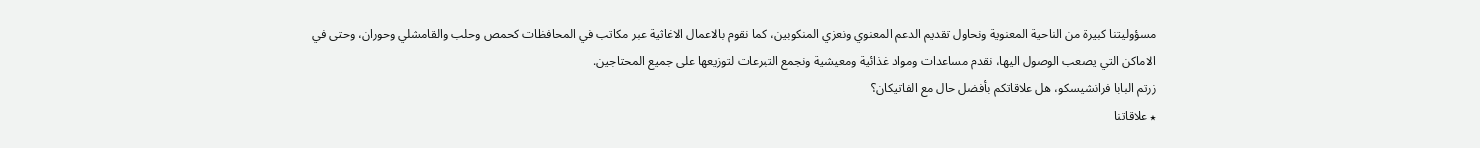مسؤوليتنا كبيرة من الناحية المعنوية ونحاول تقديم الدعم المعنوي ونعزي المنكوبين، كما نقوم بالاعمال الاغاثية عبر مكاتب في المحافظات كحمص وحلب والقامشلي وحوران، وحتى في الاماكن التي يصعب الوصول اليها، نقدم مساعدات ومواد غذائية ومعيشية ونجمع التبرعات لتوزيعها على جميع المحتاجين.
زرتم البابا فرانشيسكو، هل علاقاتكم بأفضل حال مع الفاتيكان؟
٭ علاقاتنا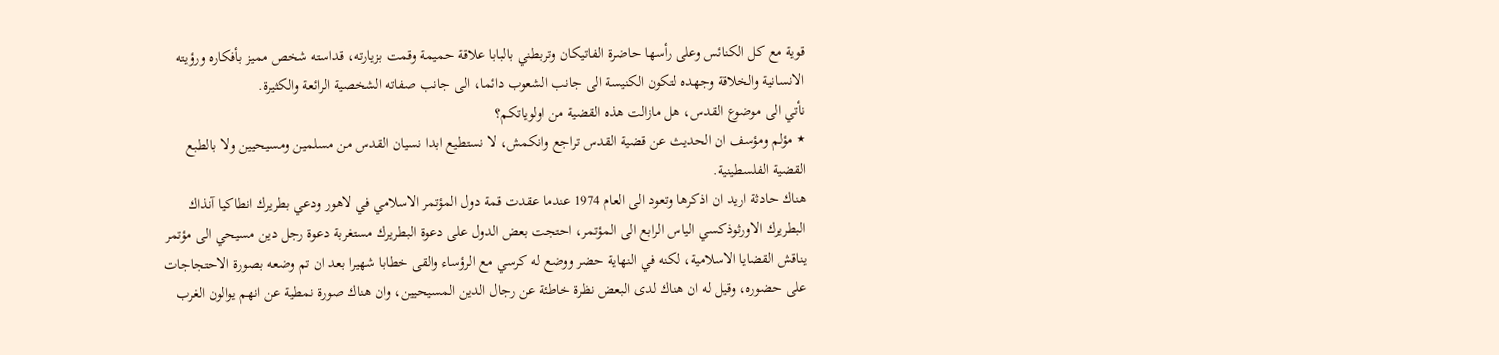قوية مع كل الكنائس وعلى رأسها حاضرة الفاتيكان وتربطني بالبابا علاقة حميمة وقمت بزيارته، قداسته شخص مميز بأفكاره ورؤيته الانسانية والخلاقة وجهده لتكون الكنيسة الى جانب الشعوب دائما، الى جانب صفاته الشخصية الرائعة والكثيرة.
نأتي الى موضوع القدس، هل مازالت هذه القضية من اولوياتكم؟
٭ مؤلم ومؤسف ان الحديث عن قضية القدس تراجع وانكمش، لا نستطيع ابدا نسيان القدس من مسلمين ومسيحيين ولا بالطبع القضية الفلسطينية.
هناك حادثة اريد ان اذكرها وتعود الى العام 1974 عندما عقدت قمة دول المؤتمر الاسلامي في لاهور ودعي بطريرك انطاكيا آنذاك البطريرك الاورثوذكسي الياس الرابع الى المؤتمر، احتجت بعض الدول على دعوة البطريرك مستغربة دعوة رجل دين مسيحي الى مؤتمر يناقش القضايا الاسلامية، لكنه في النهاية حضر ووضع له كرسي مع الرؤساء والقى خطابا شهيرا بعد ان تم وضعه بصورة الاحتجاجات على حضوره، وقيل له ان هناك لدى البعض نظرة خاطئة عن رجال الدين المسيحيين، وان هناك صورة نمطية عن انهم يوالون الغرب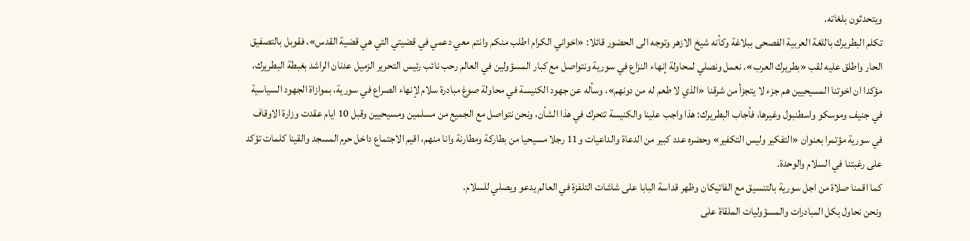ويتحدثون بلغاته.
تكلم البطريرك باللغة العربية الفصحى ببلاغة وكأنه شيخ الازهر وتوجه الى الحضور قائلا: «اخواني الكرام اطلب منكم وانتم معي دعمي في قضيتي التي هي قضية القدس»، فقوبل بالتصفيق الحار واطلق عليه لقب «بطريرك العرب». نعمل ونصلي لمحاولة إنهاء النزاع في سورية ونتواصل مع كبار المسؤولين في العالم رحب نائب رئيس التحرير الزميل عدنان الراشد بغبطة البطريرك، مؤكدا ان اخوتنا المسيحيين هم جزء لا يتجزأ من شرقنا «الذي لا طعم له من دونهم»، وسأله عن جهود الكنيسة في محاولة صوغ مبادرة سلام لإنهاء الصراع في سورية، بموازاة الجهود السياسية في جنيف وموسكو واسطنبول وغيرها، فأجاب البطريرك: هذا واجب علينا والكنيسة تتحرك في هذا الشأن، ونحن نتواصل مع الجميع من مسلمين ومسيحيين وقبل 10 ايام عقدت وزارة الاوقاف في سورية مؤتمرا بعنوان «التفكير وليس التكفير» وحضره عدد كبير من الدعاة والداعيات و11 رجلا مسيحيا من بطاركة ومطارنة وانا منهم، اقيم الاجتماع داخل حرم المسجد والقينا كلمات تؤكد على رغبتنا في السلام والوحدة.
كما اقمنا صلاة من اجل سورية بالتنسيق مع الفاتيكان وظهر قداسة البابا على شاشات التلفزة في العالم يدعو ويصلي للسلام.
ونحن نحاول بكل المبادرات والمسؤوليات الملقاة على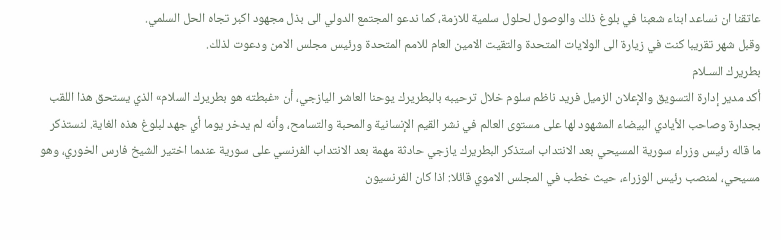عاتقنا ان نساعد ابناء شعبنا في بلوغ ذلك والوصول لحلول سلمية للازمة، كما ندعو المجتمع الدولي الى بذل مجهود اكبر تجاه الحل السلمي.
وقبل شهر تقريبا كنت في زيارة الى الولايات المتحدة والتقيت الامين العام للامم المتحدة ورئيس مجلس الامن ودعوت لذلك.
بطريرك السـلام
أكد مدير إدارة التسويق والإعلان الزميل فريد ناظم سلوم خلال ترحيبه بالبطريرك يوحنا العاشر اليازجي، أن «غبطته هو بطريرك السلام» الذي يستحق هذا اللقب بجدارة وصاحب الأيادي البيضاء المشهود لها على مستوى العالم في نشر القيم الإنسانية والمحبة والتسامح، وأنه لم يدخر يوما أي جهد لبلوغ هذه الغاية. لنستذكر ما قاله رئيس وزراء سورية المسيحي بعد الانتداب استذكر البطريرك يازجي حادثة مهمة بعد الانتداب الفرنسي على سورية عندما اختير الشيخ فارس الخوري، وهو مسيحي، لمنصب رئيس الوزراء، حيث خطب في المجلس الاموي قائلا: اذا كان الفرنسيون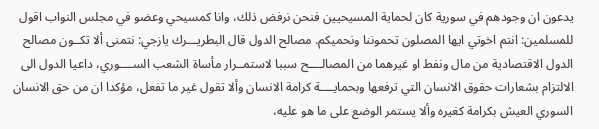يدعون ان وجودهم في سورية كان لحماية المسيحيين فنحن نرفض ذلك، وانا كمسيحي وعضو في مجلس النواب اقول للمسلمين: انتم اخوتي ايها المصلون تحموننا ونحميكم. مصالح الدول قال البطريـــرك يازجي: نتمنى ألا تكــون مصالح الدول الاقتصادية من مال ونفط او غيرهما من المصالــــح سببا لاستمــرار مأساة الشعب الســــوري، داعيا الدول الى الالتزام بشعارات حقوق الانسان التي ترفعها وبحمايــــة كرامة الانسان وألا تقول غير ما تفعل، مؤكدا ان من حق الانسان السوري العيش بكرامة كغيره وألا يستمر الوضع على ما هو عليه،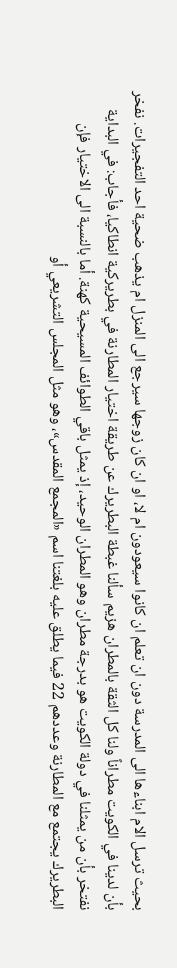بحيث ترسل الام ابناءها الى المدرسة دون ان تعلم ان كانوا سيعودون ام لا، او ان كان زوجها سيرجع الى المنزل ام يذهب ضحية احد التفجيرات. نفخر بأن لدينا في الكويت مطراناً ولنا كل الثقة بالمطران هزيم سألنا غبطة البطريرك عن طريقة اختيار المطارنة في بطريركية انطاكيا، فأجاب: في البداية نفتخر بأن من يمثلنا في دولة الكويت هو بدرجة مطران وهو المطران الوحيد، إذ يمثل باقي الطوائف المسيحية كهنة. أما بالنسبة الى الاختيار فإن البطريرك يجتمع مع المطارنة وعددهم 22 فيما يطلق عليه بلغتنا اسم «المجمع المقدس»، وهو مثل المجلس التشريعي أو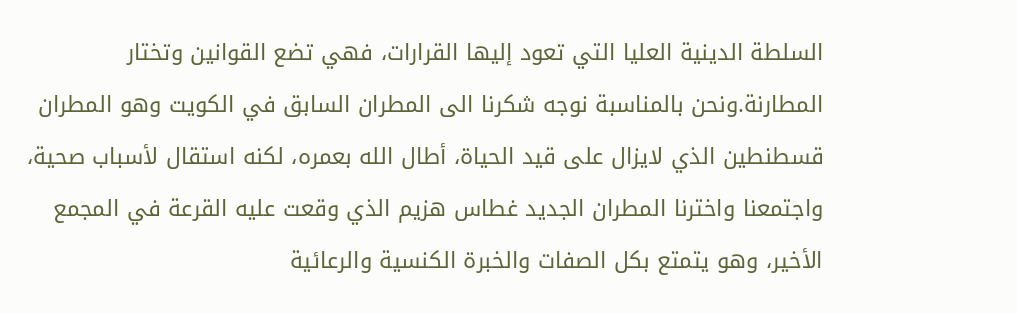السلطة الدينية العليا التي تعود إليها القرارات، فهي تضع القوانين وتختار المطارنة.ونحن بالمناسبة نوجه شكرنا الى المطران السابق في الكويت وهو المطران قسطنطين الذي لايزال على قيد الحياة، أطال الله بعمره، لكنه استقال لأسباب صحية، واجتمعنا واخترنا المطران الجديد غطاس هزيم الذي وقعت عليه القرعة في المجمع الأخير، وهو يتمتع بكل الصفات والخبرة الكنسية والرعائية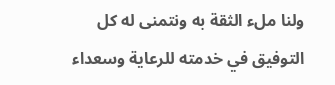ولنا ملء الثقة به ونتمنى له كل التوفيق في خدمته للرعاية وسعداء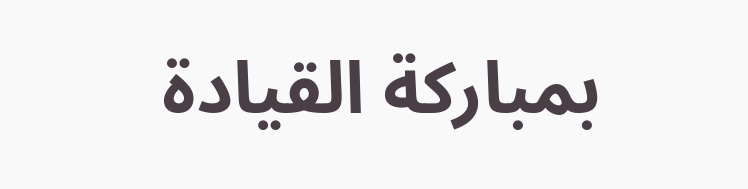بمباركة القيادة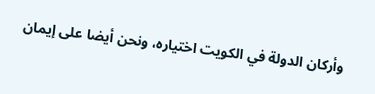وأركان الدولة في الكويت اختياره، ونحن أيضا على إيمان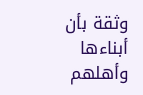وثقة بأن أبناءها وأهلهم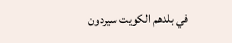في بلدهم الكويت سيردون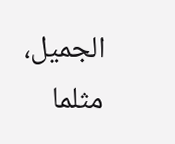الجميل، مثلما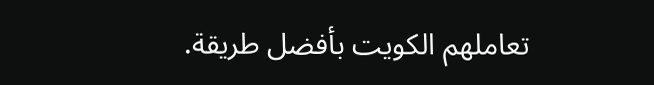تعاملهم الكويت بأفضل طريقة.